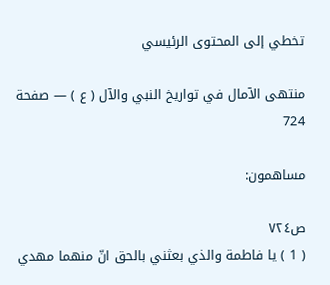تخطي إلى المحتوى الرئيسي

منتهى الآمال في تواريخ النبي والآل ( ع ) — صفحة 724

مساهمون:

ص٧٢٤
( 1 ) يا فاطمة والذي بعثني بالحق انّ منهما مهدي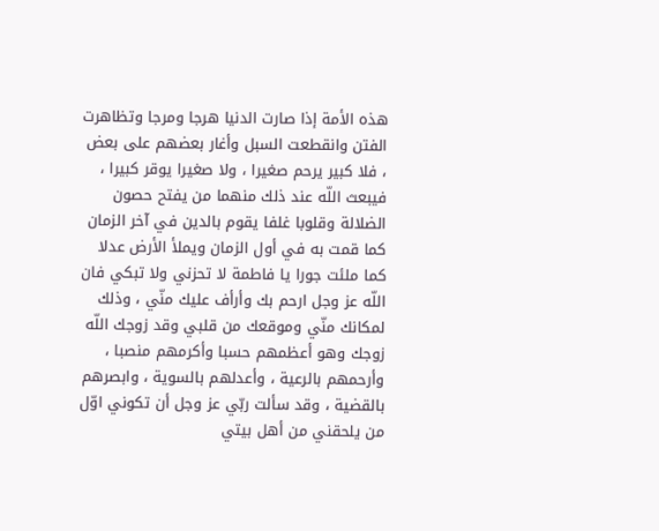هذه الأمة إذا صارت الدنيا هرجا ومرجا وتظاهرت الفتن وانقطعت السبل وأغار بعضهم على بعض ، فلا كبير يرحم صغيرا ، ولا صغيرا يوقر كبيرا ، فيبعث اللّه عند ذلك منهما من يفتح حصون الضلالة وقلوبا غلفا يقوم بالدين في آخر الزمان كما قمت به في أول الزمان ويملأ الأرض عدلا كما ملئت جورا يا فاطمة لا تحزني ولا تبكي فان اللّه عز وجل ارحم بك وأرأف عليك منّي ، وذلك لمكانك منّي وموقعك من قلبي وقد زوجك اللّه زوجك وهو أعظمهم حسبا وأكرمهم منصبا ، وأرحمهم بالرعية ، وأعدلهم بالسوية ، وابصرهم بالقضية ، وقد سألت ربّي عز وجل أن تكوني اوّل من يلحقني من أهل بيتي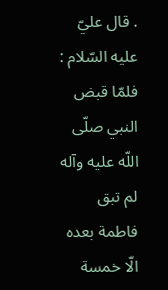. قال عليّ عليه السّلام : فلمّا قبض النبي صلّى اللّه عليه وآله لم تبق فاطمة بعده الّا خمسة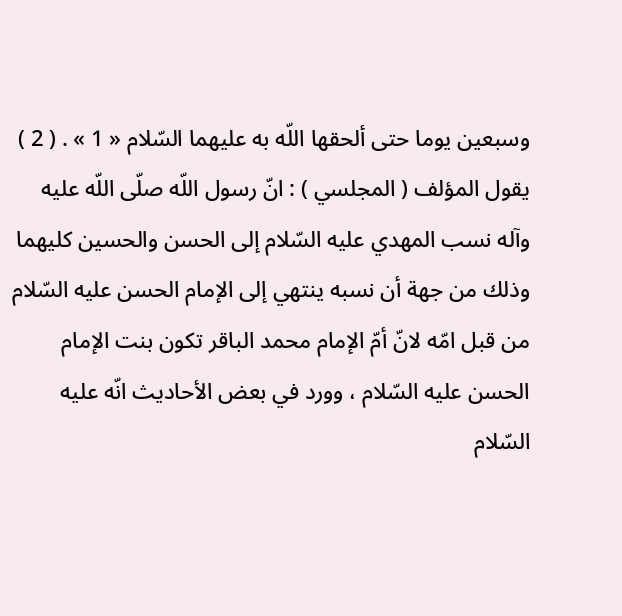وسبعين يوما حتى ألحقها اللّه به عليهما السّلام « 1 » . ( 2 ) يقول المؤلف ( المجلسي ) : انّ رسول اللّه صلّى اللّه عليه وآله نسب المهدي عليه السّلام إلى الحسن والحسين كليهما وذلك من جهة أن نسبه ينتهي إلى الإمام الحسن عليه السّلام من قبل امّه لانّ أمّ الإمام محمد الباقر تكون بنت الإمام الحسن عليه السّلام ، وورد في بعض الأحاديث انّه عليه السّلام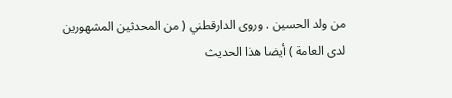من ولد الحسين . وروى الدارقطني ( من المحدثين المشهورين لدى العامة ) أيضا هذا الحديث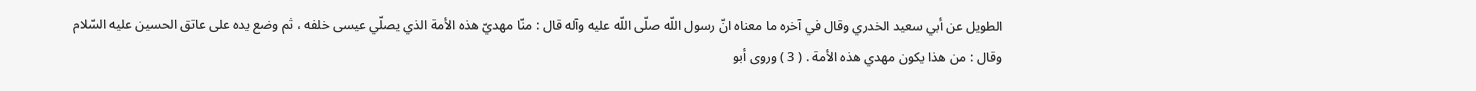الطويل عن أبي سعيد الخدري وقال في آخره ما معناه انّ رسول اللّه صلّى اللّه عليه وآله قال : منّا مهديّ هذه الأمة الذي يصلّي عيسى خلفه ، ثم وضع يده على عاتق الحسين عليه السّلام وقال : من هذا يكون مهدي هذه الأمة . ( 3 ) وروى أبو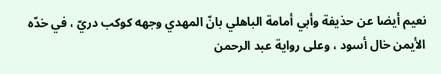نعيم أيضا عن حذيفة وأبي أمامة الباهلي بانّ المهدي وجهه كوكب دريّ ، في خدّه الأيمن خال أسود ، وعلى رواية عبد الرحمن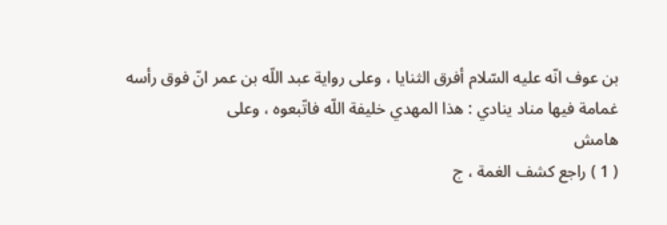بن عوف انّه عليه السّلام أفرق الثنايا ، وعلى رواية عبد اللّه بن عمر انّ فوق رأسه غمامة فيها مناد ينادي : هذا المهدي خليفة اللّه فاتّبعوه ، وعلى
هامش
( 1 ) راجع كشف الغمة ، ج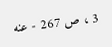3 ، ص 267 - عنه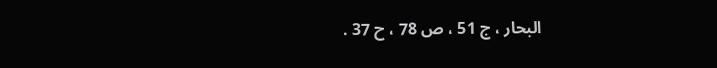البحار ، ج 51 ، ص 78 ، ح 37 .